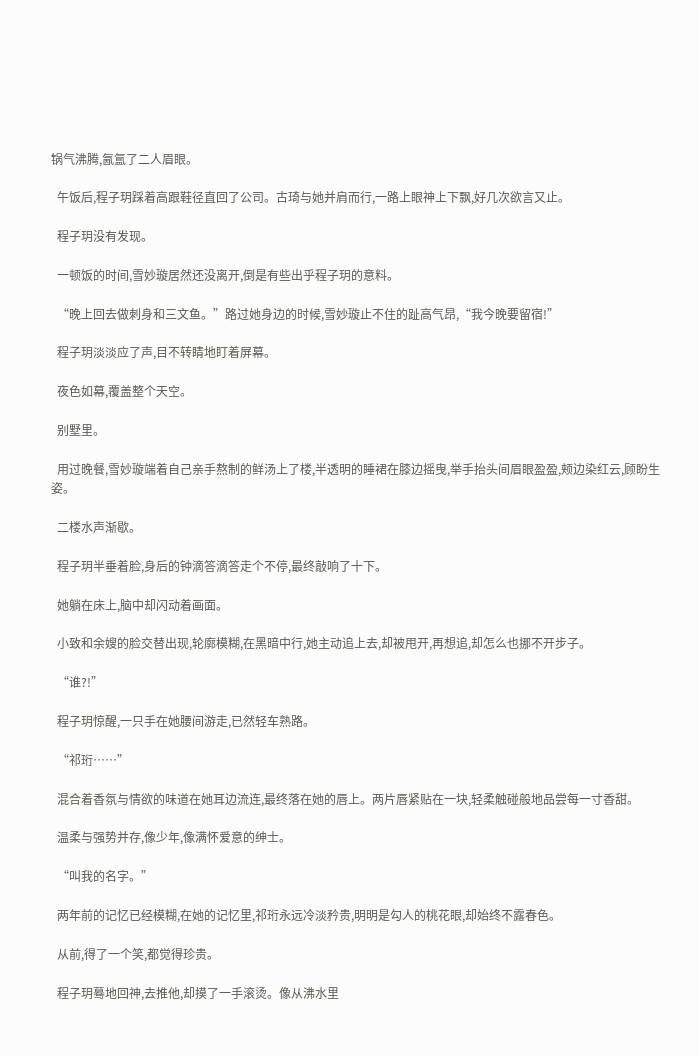锅气沸腾,氤氲了二人眉眼。

  午饭后,程子玥踩着高跟鞋径直回了公司。古琦与她并肩而行,一路上眼神上下飘,好几次欲言又止。

  程子玥没有发现。

  一顿饭的时间,雪妙璇居然还没离开,倒是有些出乎程子玥的意料。

  “晚上回去做刺身和三文鱼。”路过她身边的时候,雪妙璇止不住的趾高气昂,“我今晚要留宿!”

  程子玥淡淡应了声,目不转睛地盯着屏幕。

  夜色如幕,覆盖整个天空。

  别墅里。

  用过晚餐,雪妙璇端着自己亲手熬制的鲜汤上了楼,半透明的睡裙在膝边摇曳,举手抬头间眉眼盈盈,颊边染红云,顾盼生姿。

  二楼水声渐歇。

  程子玥半垂着脸,身后的钟滴答滴答走个不停,最终敲响了十下。

  她躺在床上,脑中却闪动着画面。

  小致和余嫂的脸交替出现,轮廓模糊,在黑暗中行,她主动追上去,却被甩开,再想追,却怎么也挪不开步子。

  “谁?!”

  程子玥惊醒,一只手在她腰间游走,已然轻车熟路。

  “祁珩……”

  混合着香氛与情欲的味道在她耳边流连,最终落在她的唇上。两片唇紧贴在一块,轻柔触碰般地品尝每一寸香甜。

  温柔与强势并存,像少年,像满怀爱意的绅士。

  “叫我的名字。”

  两年前的记忆已经模糊,在她的记忆里,祁珩永远冷淡矜贵,明明是勾人的桃花眼,却始终不露春色。

  从前,得了一个笑,都觉得珍贵。

  程子玥蓦地回神,去推他,却摸了一手滚烫。像从沸水里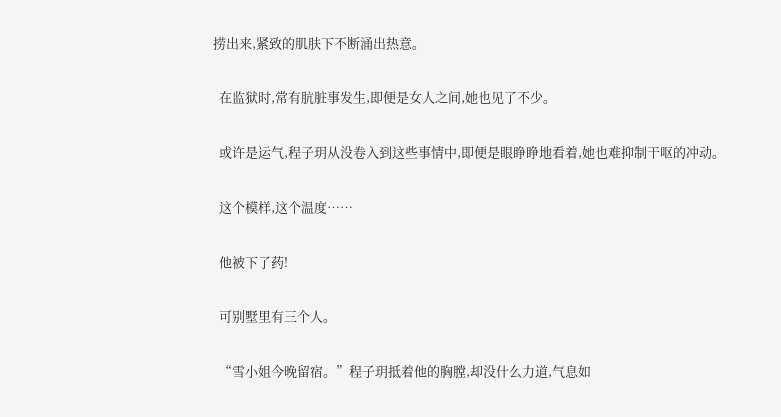捞出来,紧致的肌肤下不断涌出热意。

  在监狱时,常有肮脏事发生,即便是女人之间,她也见了不少。

  或许是运气,程子玥从没卷入到这些事情中,即便是眼睁睁地看着,她也难抑制干呕的冲动。

  这个模样,这个温度……

  他被下了药!

  可别墅里有三个人。

  “雪小姐今晚留宿。”程子玥抵着他的胸膛,却没什么力道,气息如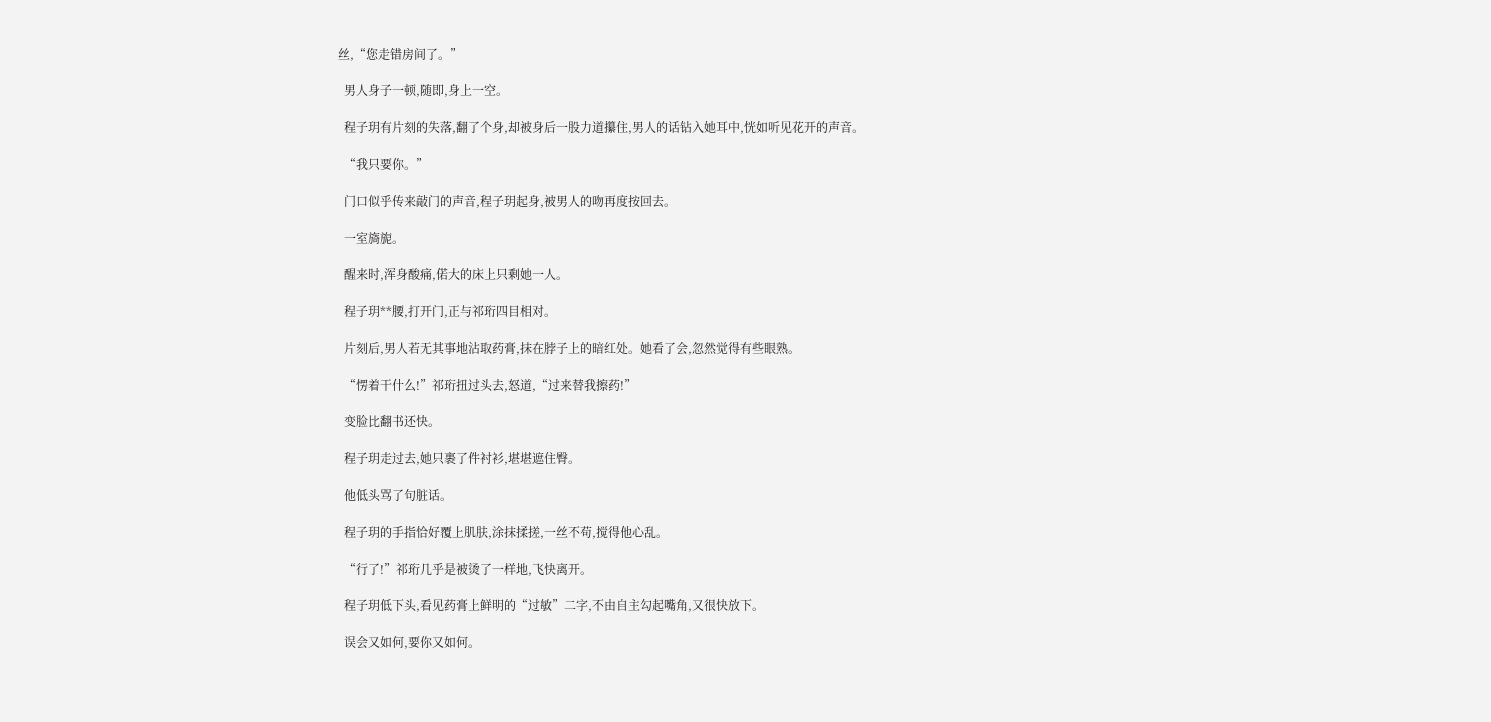丝,“您走错房间了。”

  男人身子一顿,随即,身上一空。

  程子玥有片刻的失落,翻了个身,却被身后一股力道攥住,男人的话钻入她耳中,恍如听见花开的声音。

  “我只要你。”

  门口似乎传来敲门的声音,程子玥起身,被男人的吻再度按回去。

  一室旖旎。

  醒来时,浑身酸痛,偌大的床上只剩她一人。

  程子玥**腰,打开门,正与祁珩四目相对。

  片刻后,男人若无其事地沾取药膏,抹在脖子上的暗红处。她看了会,忽然觉得有些眼熟。

  “愣着干什么!”祁珩扭过头去,怒道,“过来替我擦药!”

  变脸比翻书还快。

  程子玥走过去,她只裹了件衬衫,堪堪遮住臀。

  他低头骂了句脏话。

  程子玥的手指恰好覆上肌肤,涂抹揉搓,一丝不苟,搅得他心乱。

  “行了!”祁珩几乎是被烫了一样地,飞快离开。

  程子玥低下头,看见药膏上鲜明的“过敏”二字,不由自主勾起嘴角,又很快放下。

  误会又如何,要你又如何。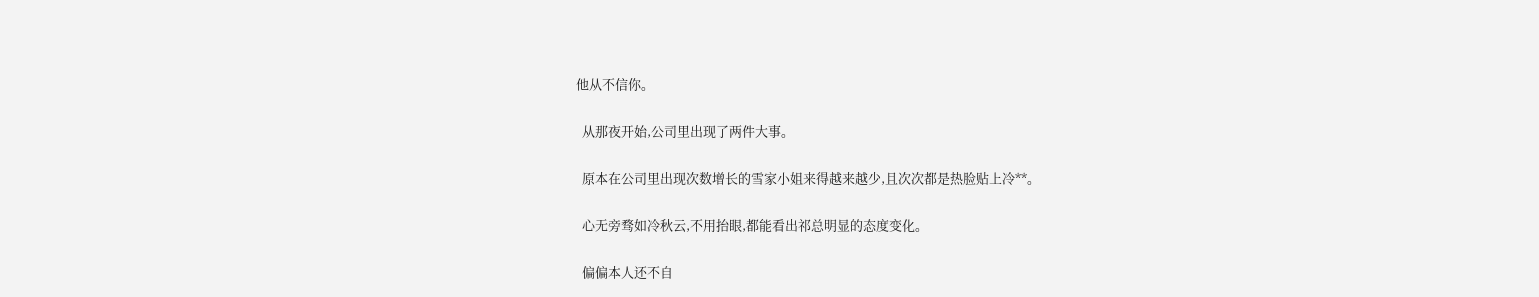他从不信你。

  从那夜开始,公司里出现了两件大事。

  原本在公司里出现次数增长的雪家小姐来得越来越少,且次次都是热脸贴上冷**。

  心无旁骛如冷秋云,不用抬眼,都能看出祁总明显的态度变化。

  偏偏本人还不自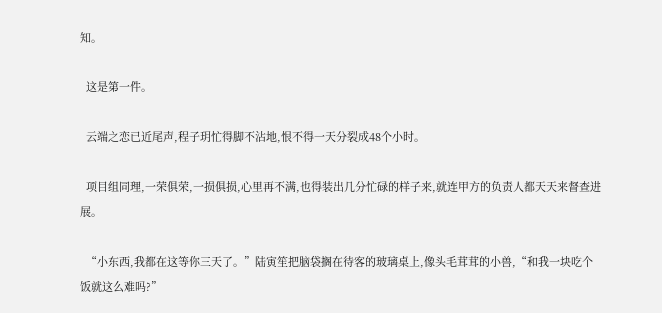知。

  这是第一件。

  云端之恋已近尾声,程子玥忙得脚不沾地,恨不得一天分裂成48个小时。

  项目组同理,一荣俱荣,一损俱损,心里再不满,也得装出几分忙碌的样子来,就连甲方的负责人都天天来督查进展。

  “小东西,我都在这等你三天了。”陆寅笙把脑袋搁在待客的玻璃桌上,像头毛茸茸的小兽,“和我一块吃个饭就这么难吗?”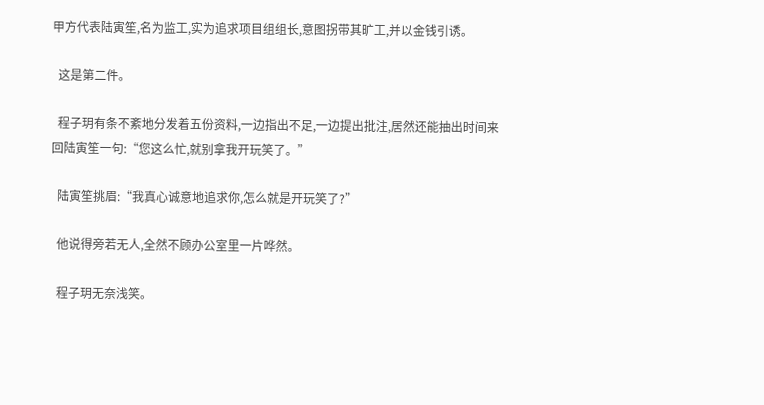甲方代表陆寅笙,名为监工,实为追求项目组组长,意图拐带其旷工,并以金钱引诱。

  这是第二件。

  程子玥有条不紊地分发着五份资料,一边指出不足,一边提出批注,居然还能抽出时间来回陆寅笙一句:“您这么忙,就别拿我开玩笑了。”

  陆寅笙挑眉:“我真心诚意地追求你,怎么就是开玩笑了?”

  他说得旁若无人,全然不顾办公室里一片哗然。

  程子玥无奈浅笑。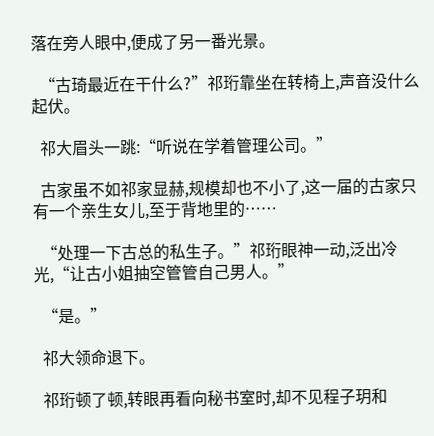落在旁人眼中,便成了另一番光景。

  “古琦最近在干什么?”祁珩靠坐在转椅上,声音没什么起伏。

  祁大眉头一跳:“听说在学着管理公司。”

  古家虽不如祁家显赫,规模却也不小了,这一届的古家只有一个亲生女儿,至于背地里的……

  “处理一下古总的私生子。”祁珩眼神一动,泛出冷光,“让古小姐抽空管管自己男人。”

  “是。”

  祁大领命退下。

  祁珩顿了顿,转眼再看向秘书室时,却不见程子玥和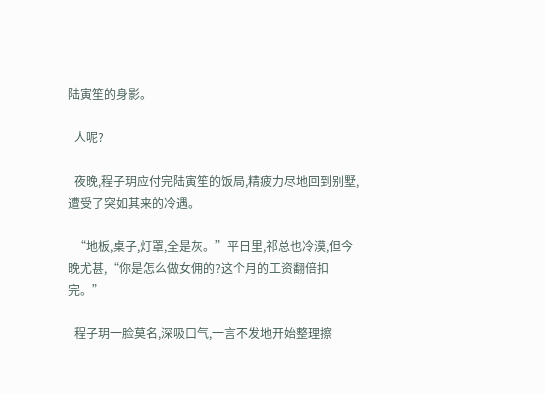陆寅笙的身影。

  人呢?

  夜晚,程子玥应付完陆寅笙的饭局,精疲力尽地回到别墅,遭受了突如其来的冷遇。

  “地板,桌子,灯罩,全是灰。”平日里,祁总也冷漠,但今晚尤甚,“你是怎么做女佣的?这个月的工资翻倍扣完。”

  程子玥一脸莫名,深吸口气,一言不发地开始整理擦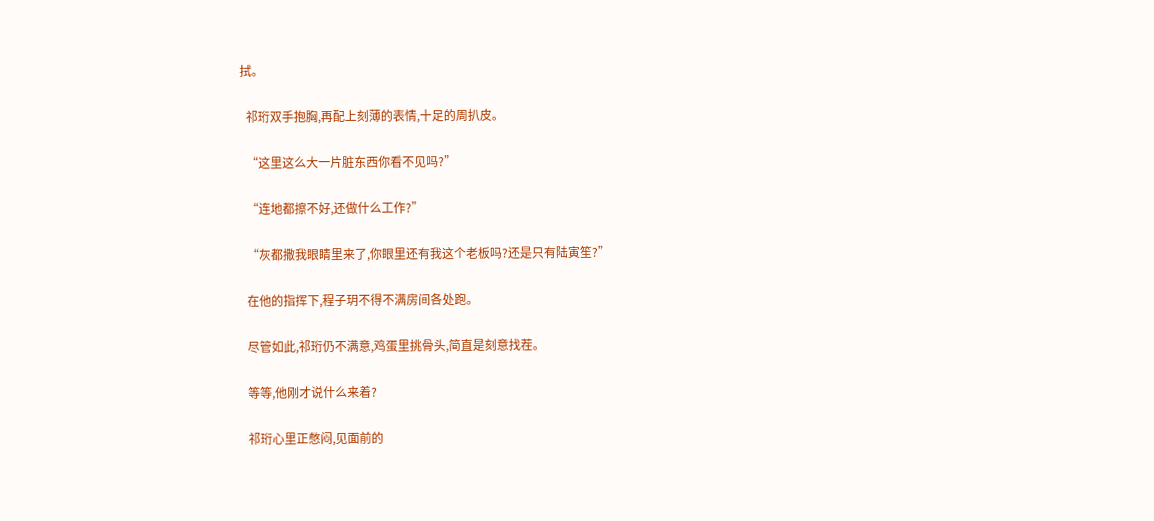拭。

  祁珩双手抱胸,再配上刻薄的表情,十足的周扒皮。

  “这里这么大一片脏东西你看不见吗?”

  “连地都擦不好,还做什么工作?”

  “灰都撒我眼睛里来了,你眼里还有我这个老板吗?还是只有陆寅笙?”

  在他的指挥下,程子玥不得不满房间各处跑。

  尽管如此,祁珩仍不满意,鸡蛋里挑骨头,简直是刻意找茬。

  等等,他刚才说什么来着?

  祁珩心里正憋闷,见面前的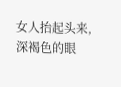女人抬起头来,深褐色的眼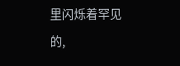里闪烁着罕见的,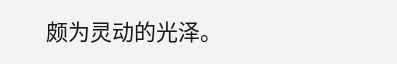颇为灵动的光泽。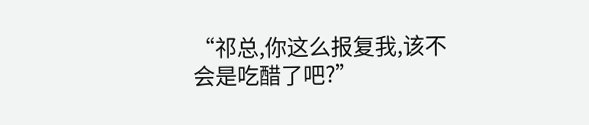“祁总,你这么报复我,该不会是吃醋了吧?”